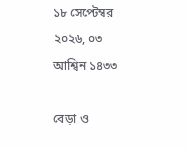১৮ সেপ্টেম্বর ২০২৬, ০৩ আশ্বিন ১৪৩৩

বেড়া ও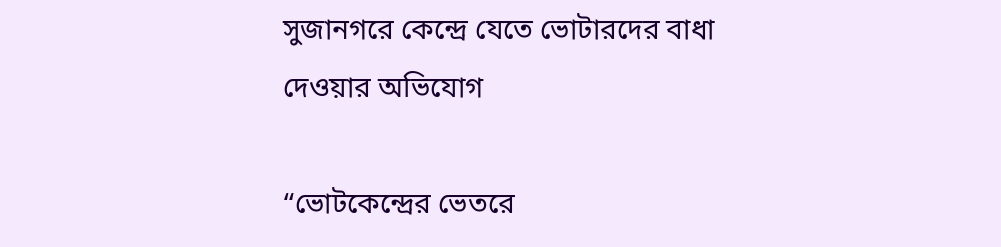সুজানগরে কেন্দ্রে যেতে ভোটারদের বাধা দেওয়ার অভিযোগ

“ভোটকেন্দ্রের ভেতরে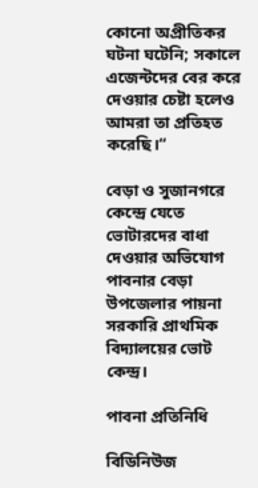কোনো অপ্রীতিকর ঘটনা ঘটেনি; সকালে এজেন্টদের বের করে দেওয়ার চেষ্টা হলেও আমরা তা প্রতিহত করেছি।“

বেড়া ও সুজানগরে কেন্দ্রে যেতে ভোটারদের বাধা দেওয়ার অভিযোগ
পাবনার বেড়া উপজেলার পায়না সরকারি প্রাথমিক বিদ্যালয়ের ভোট কেন্দ্র।

পাবনা প্রতিনিধি

বিডিনিউজ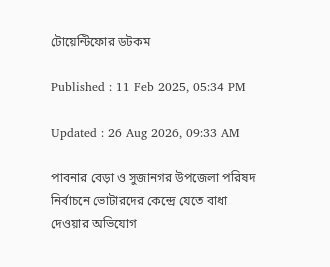টোয়েন্টিফোর ডটকম

Published : 11 Feb 2025, 05:34 PM

Updated : 26 Aug 2026, 09:33 AM

পাবনার বেড়া ও সুজানগর উপজেলা পরিষদ নির্বাচনে ভোটারদের কেন্দ্রে যেতে বাধা দেওয়ার অভিযোগ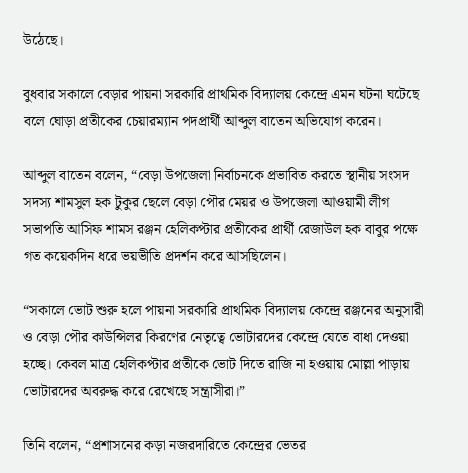উঠেছে।

বুধবার সকালে বেড়ার পায়না সরকারি প্রাথমিক বিদ্যালয় কেন্দ্রে এমন ঘটনা ঘটেছে বলে ঘোড়া প্রতীকের চেয়ারম্যান পদপ্রার্থী আব্দুল বাতেন অভিযোগ করেন।

আব্দুল বাতেন বলেন, “বেড়া উপজেলা নির্বাচনকে প্রভাবিত করতে স্থানীয় সংসদ সদস্য শামসুল হক টুকুর ছেলে বেড়া পৌর মেয়র ও উপজেলা আওয়ামী লীগ সভাপতি আসিফ শামস রঞ্জন হেলিকপ্টার প্রতীকের প্রার্থী রেজাউল হক বাবুর পক্ষে গত কয়েকদিন ধরে ভয়ভীতি প্রদর্শন করে আসছিলেন।

“সকালে ভোট শুরু হলে পায়না সরকারি প্রাথমিক বিদ্যালয় কেন্দ্রে রঞ্জনের অনুসারী ও বেড়া পৌর কাউন্সিলর কিরণের নেতৃত্বে ভোটারদের কেন্দ্রে যেতে বাধা দেওয়া হচ্ছে। কেবল মাত্র হেলিকপ্টার প্রতীকে ভোট দিতে রাজি না হওয়ায় মোল্লা পাড়ায় ভোটারদের অবরুদ্ধ করে রেখেছে সন্ত্রাসীরা।”

তিনি বলেন, “প্রশাসনের কড়া নজরদারিতে কেন্দ্রের ভেতর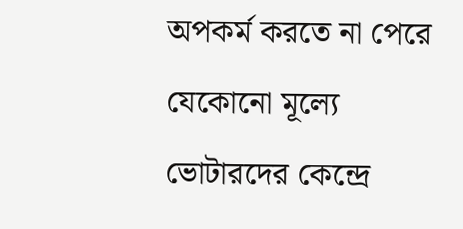অপকর্ম করতে না পেরে যেকোনো মূল্যে ভোটারদের কেন্দ্রে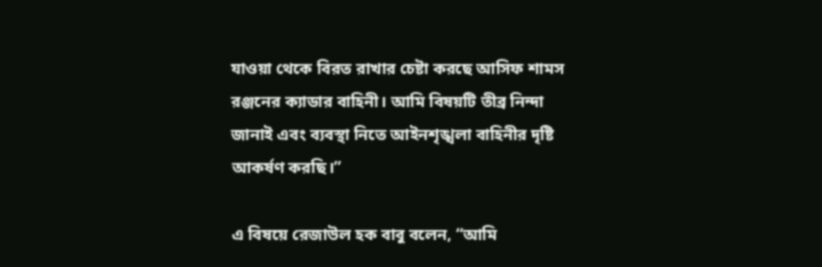যাওয়া থেকে বিরত রাখার চেষ্টা করছে আসিফ শামস রঞ্জনের ক্যাডার বাহিনী। আমি বিষয়টি তীব্র নিন্দা জানাই এবং ব্যবস্থা নিতে আইনশৃঙ্খলা বাহিনীর দৃষ্টি আকর্ষণ করছি।”

এ বিষয়ে রেজাউল হক বাবু বলেন, “আমি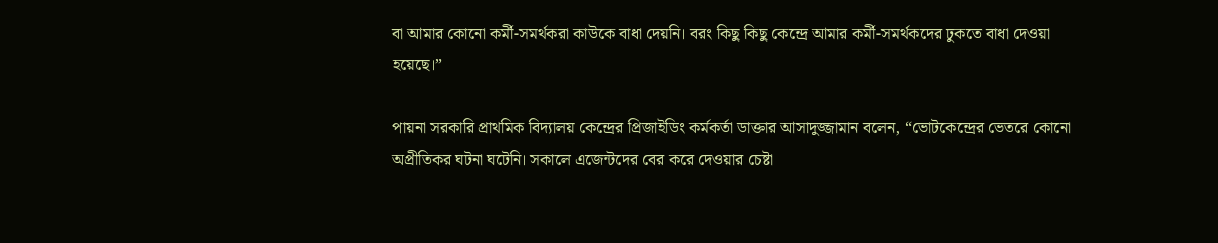বা আমার কোনো কর্মী-সমর্থকরা কাউকে বাধা দেয়নি। বরং কিছু কিছু কেন্দ্রে আমার কর্মী-সমর্থকদের ঢুকতে বাধা দেওয়া হয়েছে।”

পায়না সরকারি প্রাথমিক বিদ্যালয় কেন্দ্রের প্রিজাইডিং কর্মকর্তা ডাক্তার আসাদুজ্জামান বলেন, “ভোটকেন্দ্রের ভেতরে কোনো অপ্রীতিকর ঘটনা ঘটেনি। সকালে এজেন্টদের বের করে দেওয়ার চেষ্টা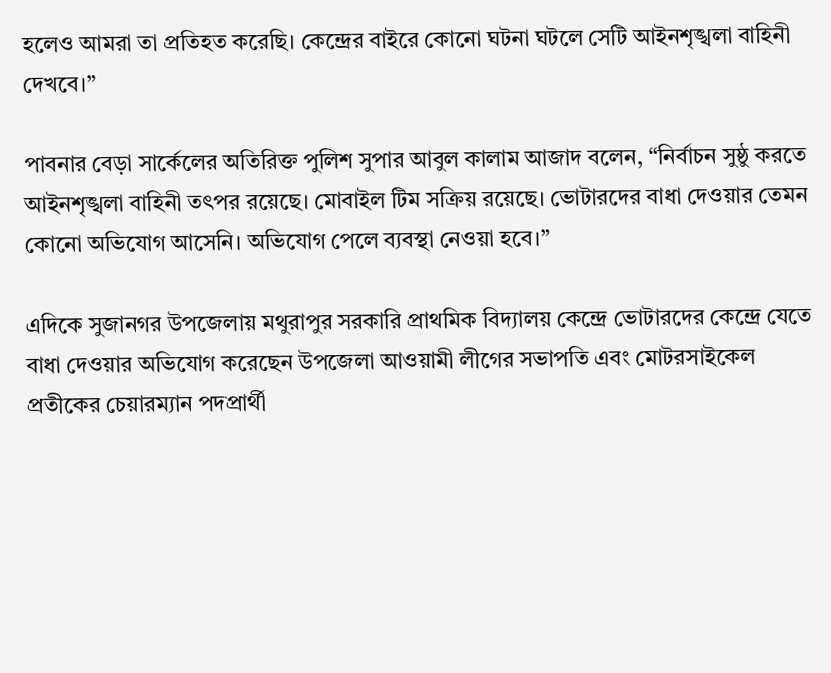হলেও আমরা তা প্রতিহত করেছি। কেন্দ্রের বাইরে কোনো ঘটনা ঘটলে সেটি আইনশৃঙ্খলা বাহিনী দেখবে।”

পাবনার বেড়া সার্কেলের অতিরিক্ত পুলিশ সুপার আবুল কালাম আজাদ বলেন, “নির্বাচন সুষ্ঠু করতে আইনশৃঙ্খলা বাহিনী তৎপর রয়েছে। মোবাইল টিম সক্রিয় রয়েছে। ভোটারদের বাধা দেওয়ার তেমন কোনো অভিযোগ আসেনি। অভিযোগ পেলে ব্যবস্থা নেওয়া হবে।”

এদিকে সুজানগর উপজেলায় মথুরাপুর সরকারি প্রাথমিক বিদ্যালয় কেন্দ্রে ভোটারদের কেন্দ্রে যেতে বাধা দেওয়ার অভিযোগ করেছেন উপজেলা আওয়ামী লীগের সভাপতি এবং মোটরসাইকেল প্রতীকের চেয়ারম্যান পদপ্রার্থী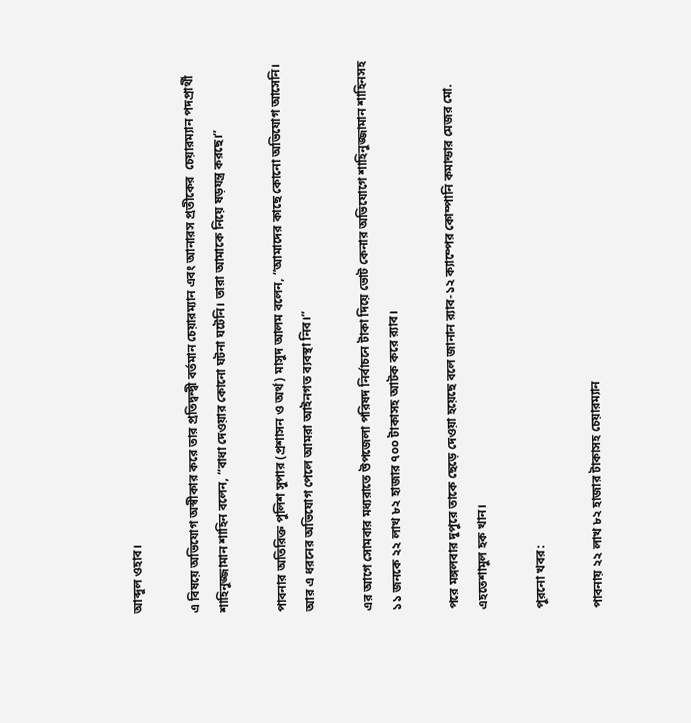আব্দুল ওহাব।

এ বিষয়ে অভিযোগ অস্বীকার করে তার প্রতিদ্বন্দ্বী বর্তমান চেয়ারম্যান এবং আনারস প্রতীকের  চেয়ারম্যান পদপ্রার্থী শাহিনুজ্জামান শাহিন বলেন, “বাধা দেওয়ার কোনো ঘটনা ঘটেনি। তারা আমাকে নিয়ে ষড়যন্ত্র করছে।”

পাবনার অতিরিক্ত পুলিশ সুপার (প্রশাসন ও অর্থ) মাসুদ আলম বলেন, “আমাদের কাছে কোনো অভিযোগ আসেনি। আর এ ধরনের অভিযোগ পেলে আমরা আইনগত ব্যবস্থা নিব।”

এর আগে সোমবার মধ্যরাতে উপজেলা পরিষদ নির্বাচনে টাকা দিয়ে ভোট কেনার অভিযোগে শাহিনুজ্জামান শাহিনসহ ১১ জনকে ২২ লাখ ৮২ হাজার ৭০০ টাকাসহ আটক করে র‌্যাব।

পরে মঙ্গলবার দুপুরে তাকে ছেড়ে দেওয়া হয়েছে বলে জানান র‌্যাব-১২ ক্যাম্পের কোম্পানি কমান্ডার মেজর মো. এহতেশামুল হক খান।

পুরনো খবর:

পাবনায় ২২ লাখ ৮২ হাজার টাকাসহ চেয়ারম্যান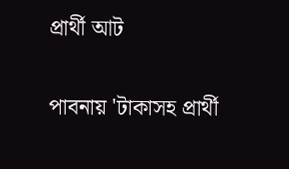প্রার্থী আট

পাবনায় 'টাকাসহ প্রার্থী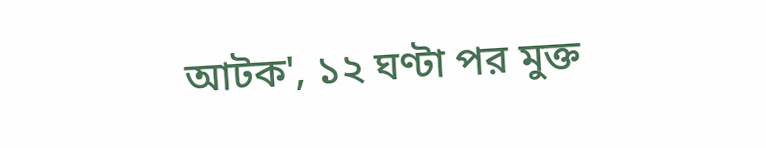আটক', ১২ ঘণ্টা পর মুক্ত